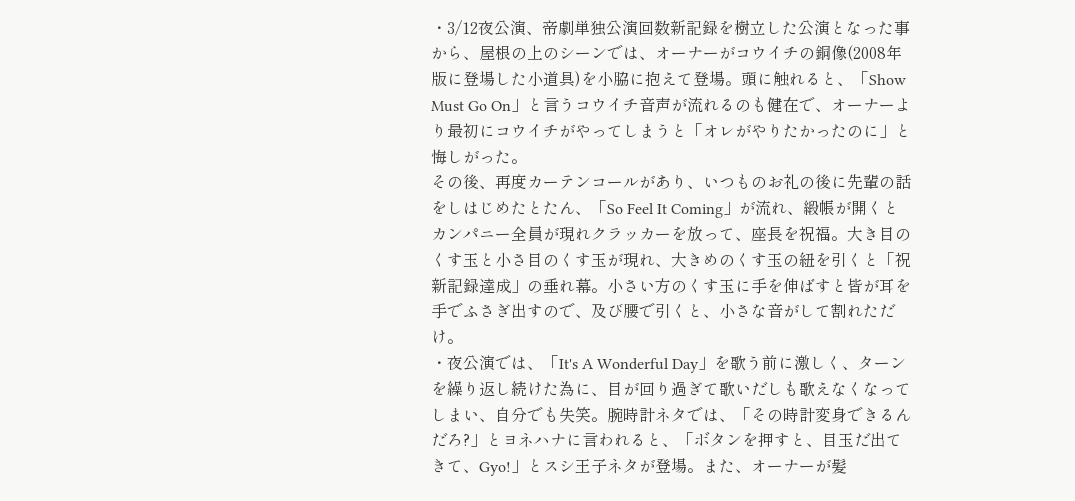・3/12夜公演、帝劇単独公演回数新記録を樹立した公演となった事から、屋根の上のシーンでは、オーナーがコウイチの銅像(2008年版に登場した小道具)を小脇に抱えて登場。頭に触れると、「Show
Must Go On」と言うコウイチ音声が流れるのも健在で、オーナーより最初にコウイチがやってしまうと「オレがやりたかったのに」と悔しがった。
その後、再度カーテンコールがあり、いつものお礼の後に先輩の話をしはじめたとたん、「So Feel It Coming」が流れ、緞帳が開くとカンパニー全員が現れクラッカーを放って、座長を祝福。大き目のくす玉と小さ目のくす玉が現れ、大きめのくす玉の紐を引くと「祝新記録達成」の垂れ幕。小さい方のくす玉に手を伸ばすと皆が耳を手でふさぎ出すので、及び腰で引くと、小さな音がして割れただけ。
・夜公演では、「It's A Wonderful Day」を歌う前に激しく、ターンを繰り返し続けた為に、目が回り過ぎて歌いだしも歌えなくなってしまい、自分でも失笑。腕時計ネタでは、「その時計変身できるんだろ?」とヨネハナに言われると、「ボタンを押すと、目玉だ出てきて、Gyo!」とスシ王子ネタが登場。また、オーナーが髪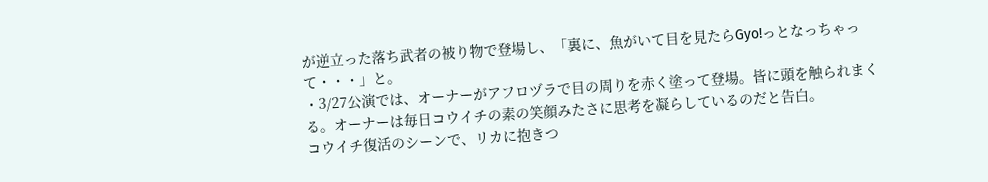が逆立った落ち武者の被り物で登場し、「裏に、魚がいて目を見たらGyo!っとなっちゃって・・・」と。
・3/27公演では、オーナーがアフロヅラで目の周りを赤く塗って登場。皆に頭を触られまくる。オーナーは毎日コウイチの素の笑顔みたさに思考を凝らしているのだと告白。
コウイチ復活のシーンで、リカに抱きつ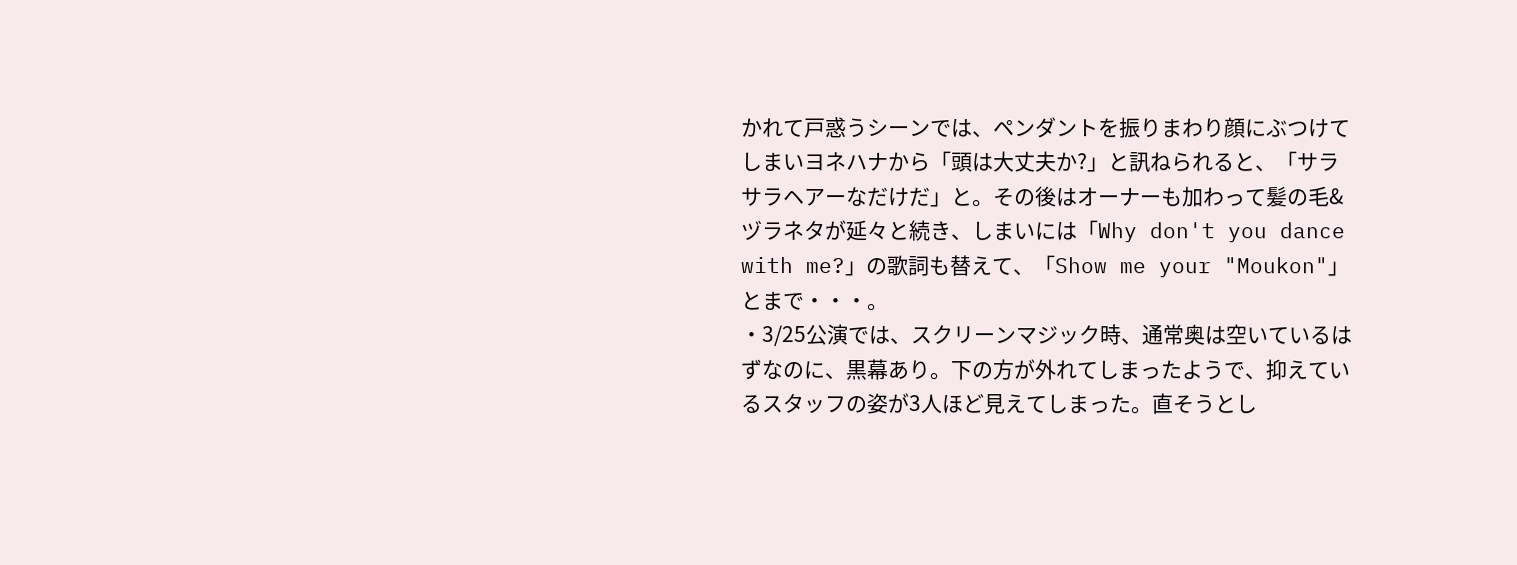かれて戸惑うシーンでは、ペンダントを振りまわり顔にぶつけてしまいヨネハナから「頭は大丈夫か?」と訊ねられると、「サラサラヘアーなだけだ」と。その後はオーナーも加わって髪の毛&ヅラネタが延々と続き、しまいには「Why don't you dance with me?」の歌詞も替えて、「Show me your "Moukon"」とまで・・・。
・3/25公演では、スクリーンマジック時、通常奥は空いているはずなのに、黒幕あり。下の方が外れてしまったようで、抑えているスタッフの姿が3人ほど見えてしまった。直そうとし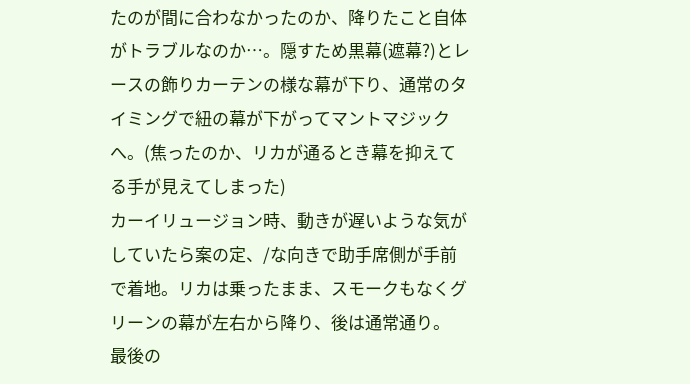たのが間に合わなかったのか、降りたこと自体がトラブルなのか…。隠すため黒幕(遮幕?)とレースの飾りカーテンの様な幕が下り、通常のタイミングで紐の幕が下がってマントマジックへ。(焦ったのか、リカが通るとき幕を抑えてる手が見えてしまった)
カーイリュージョン時、動きが遅いような気がしていたら案の定、/な向きで助手席側が手前で着地。リカは乗ったまま、スモークもなくグリーンの幕が左右から降り、後は通常通り。
最後の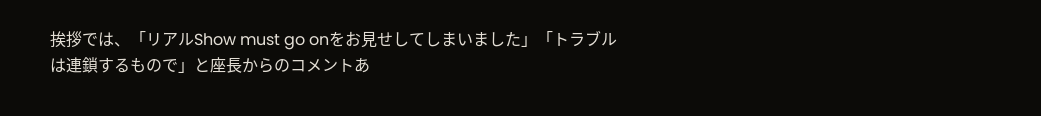挨拶では、「リアルShow must go onをお見せしてしまいました」「トラブルは連鎖するもので」と座長からのコメントあ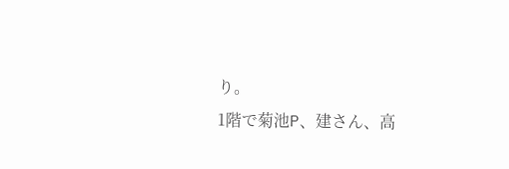り。
1階で菊池P、建さん、高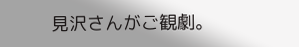見沢さんがご観劇。